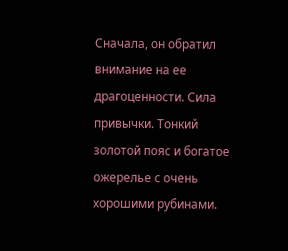Сначала, он обратил внимание на ее драгоценности. Сила привычки. Тонкий золотой пояс и богатое ожерелье с очень хорошими рубинами.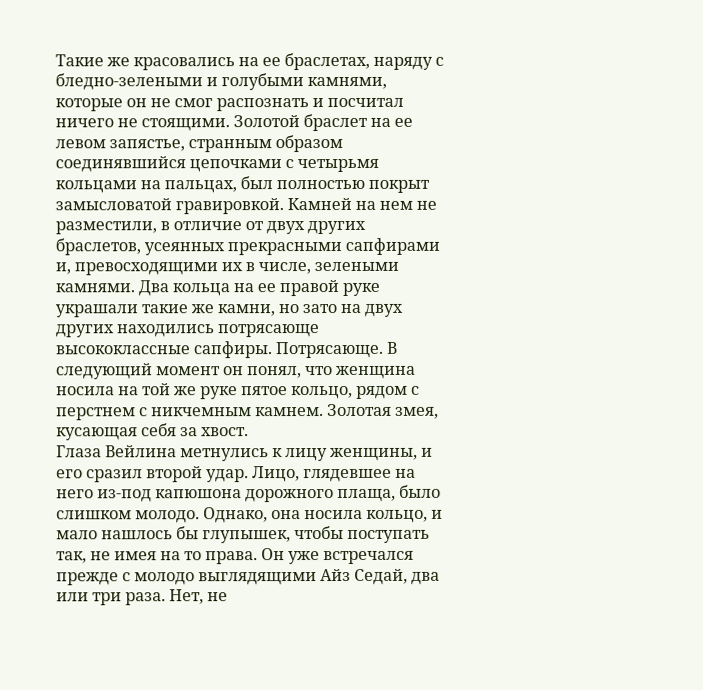Такие же красовались на ее браслетах, наряду с бледно-зелеными и голубыми камнями, которые он не смог распознать и посчитал ничего не стоящими. Золотой браслет на ее левом запястье, странным образом соединявшийся цепочками с четырьмя кольцами на пальцах, был полностью покрыт замысловатой гравировкой. Камней на нем не разместили, в отличие от двух других браслетов, усеянных прекрасными сапфирами и, превосходящими их в числе, зелеными камнями. Два кольца на ее правой руке украшали такие же камни, но зато на двух других находились потрясающе высококлассные сапфиры. Потрясающе. В следующий момент он понял, что женщина носила на той же руке пятое кольцо, рядом с перстнем с никчемным камнем. Золотая змея, кусающая себя за хвост.
Глаза Вейлина метнулись к лицу женщины, и его сразил второй удар. Лицо, глядевшее на него из-под капюшона дорожного плаща, было слишком молодо. Однако, она носила кольцо, и мало нашлось бы глупышек, чтобы поступать так, не имея на то права. Он уже встречался прежде с молодо выглядящими Айз Седай, два или три раза. Нет, не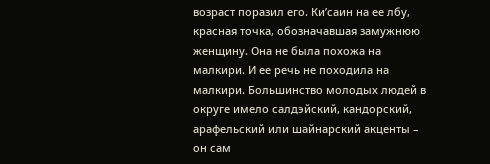возраст поразил его. Ки’саин на ее лбу, красная точка, обозначавшая замужнюю женщину. Она не была похожа на малкири. И ее речь не походила на малкири. Большинство молодых людей в округе имело салдэйский, кандорский, арафельский или шайнарский акценты – он сам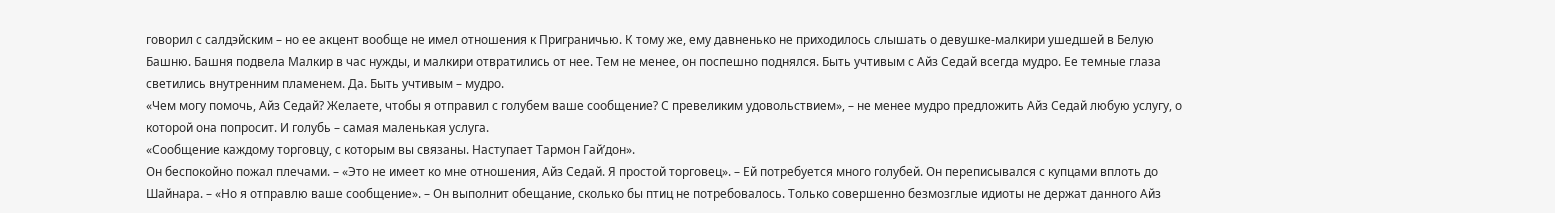говорил с салдэйским – но ее акцент вообще не имел отношения к Приграничью. К тому же, ему давненько не приходилось слышать о девушке-малкири ушедшей в Белую Башню. Башня подвела Малкир в час нужды, и малкири отвратились от нее. Тем не менее, он поспешно поднялся. Быть учтивым с Айз Седай всегда мудро. Ее темные глаза светились внутренним пламенем. Да. Быть учтивым – мудро.
«Чем могу помочь, Айз Седай? Желаете, чтобы я отправил с голубем ваше сообщение? С превеликим удовольствием», – не менее мудро предложить Айз Седай любую услугу, о которой она попросит. И голубь – самая маленькая услуга.
«Сообщение каждому торговцу, с которым вы связаны. Наступает Тармон Гай’дон».
Он беспокойно пожал плечами. – «Это не имеет ко мне отношения, Айз Седай. Я простой торговец». – Ей потребуется много голубей. Он переписывался с купцами вплоть до Шайнара. – «Но я отправлю ваше сообщение». – Он выполнит обещание, сколько бы птиц не потребовалось. Только совершенно безмозглые идиоты не держат данного Айз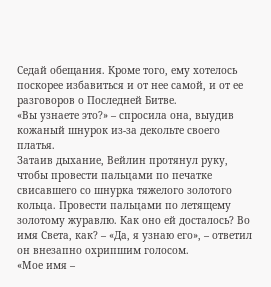Седай обещания. Кроме того, ему хотелось поскорее избавиться и от нее самой, и от ее разговоров о Последней Битве.
«Вы узнаете это?» – спросила она, выудив кожаный шнурок из-за декольте своего платья.
Затаив дыхание, Вейлин протянул руку, чтобы провести пальцами по печатке свисавшего со шнурка тяжелого золотого кольца. Провести пальцами по летящему золотому журавлю. Как оно ей досталось? Во имя Света, как? – «Да, я узнаю его», – ответил он внезапно охрипшим голосом.
«Мое имя –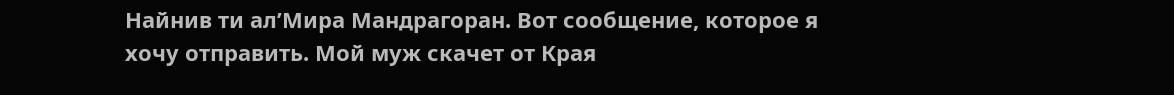Найнив ти ал’Мира Мандрагоран. Вот сообщение, которое я хочу отправить. Мой муж скачет от Края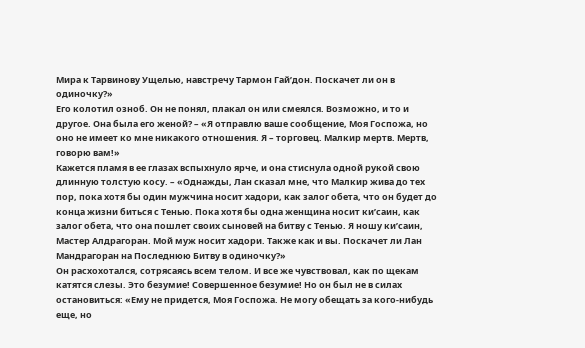Мира к Тарвинову Ущелью, навстречу Тармон Гай’дон. Поскачет ли он в одиночку?»
Его колотил озноб. Он не понял, плакал он или смеялся. Возможно, и то и другое. Она была его женой? – «Я отправлю ваше сообщение, Моя Госпожа, но оно не имеет ко мне никакого отношения. Я – торговец. Малкир мертв. Мертв, говорю вам!»
Кажется пламя в ее глазах вспыхнуло ярче, и она стиснула одной рукой свою длинную толстую косу. – «Однажды, Лан сказал мне, что Малкир жива до тех пор, пока хотя бы один мужчина носит хадори, как залог обета, что он будет до конца жизни биться с Тенью. Пока хотя бы одна женщина носит ки’саин, как залог обета, что она пошлет своих сыновей на битву с Тенью. Я ношу ки’саин, Мастер Алдрагоран. Мой муж носит хадори. Также как и вы. Поскачет ли Лан Мандрагоран на Последнюю Битву в одиночку?»
Он расхохотался, сотрясаясь всем телом. И все же чувствовал, как по щекам катятся слезы. Это безумие! Совершенное безумие! Но он был не в силах остановиться: «Ему не придется, Моя Госпожа. Не могу обещать за кого-нибудь еще, но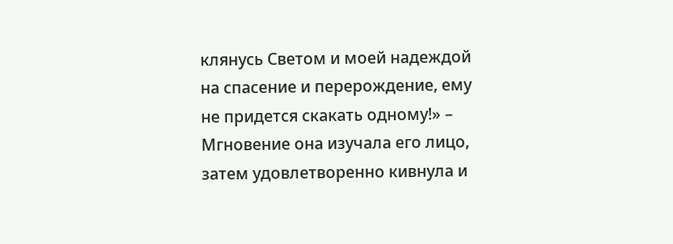клянусь Светом и моей надеждой на спасение и перерождение, ему не придется скакать одному!» – Мгновение она изучала его лицо, затем удовлетворенно кивнула и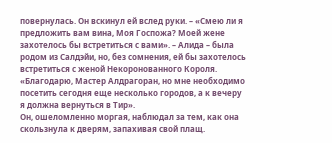повернулась. Он вскинул ей вслед руки. – «Смею ли я предложить вам вина, Моя Госпожа? Моей жене захотелось бы встретиться с вами». – Алида – была родом из Салдэйи, но, без сомнения, ей бы захотелось встретиться с женой Некоронованного Короля.
«Благодарю, Мастер Алдрагоран, но мне необходимо посетить сегодня еще несколько городов, а к вечеру я должна вернуться в Тир».
Он, ошеломленно моргая, наблюдал за тем, как она скользнула к дверям, запахивая свой плащ.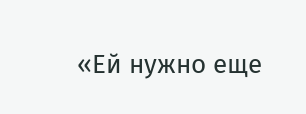«Ей нужно еще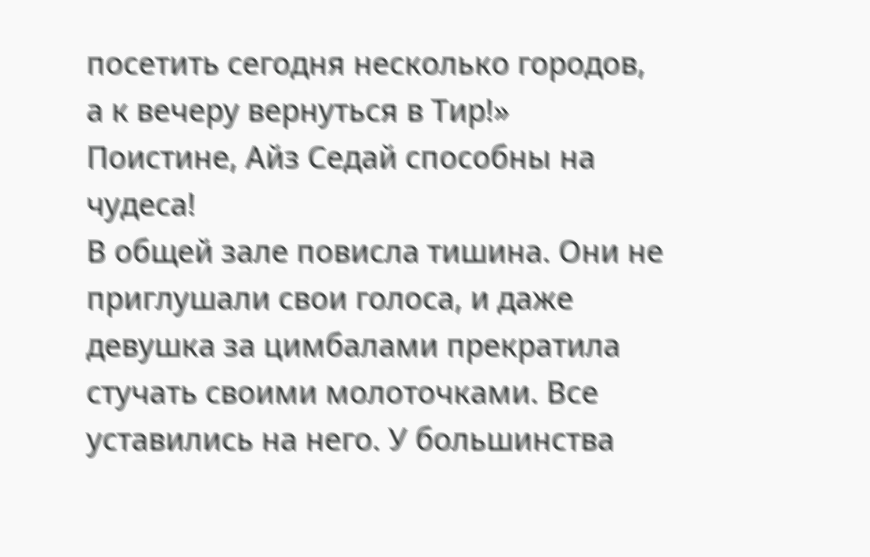посетить сегодня несколько городов, а к вечеру вернуться в Тир!» Поистине, Айз Седай способны на чудеса!
В общей зале повисла тишина. Они не приглушали свои голоса, и даже девушка за цимбалами прекратила стучать своими молоточками. Все уставились на него. У большинства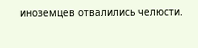иноземцев отвалились челюсти.